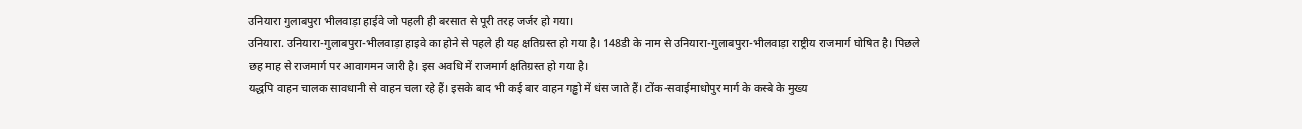उनियारा गुलाबपुरा भीलवाड़ा हाईवे जो पहली ही बरसात से पूरी तरह जर्जर हो गया।
उनियारा. उनियारा-गुलाबपुरा-भीलवाड़ा हाइवे का होने से पहले ही यह क्षतिग्रस्त हो गया है। 148डी के नाम से उनियारा-गुलाबपुरा-भीलवाड़ा राष्ट्रीय राजमार्ग घोषित है। पिछले छह माह से राजमार्ग पर आवागमन जारी है। इस अवधि में राजमार्ग क्षतिग्रस्त हो गया है।
यद्धपि वाहन चालक सावधानी से वाहन चला रहे हैं। इसके बाद भी कई बार वाहन गड्ढो में धंस जाते हैं। टोंक-सवाईमाधोपुर मार्ग के कस्बे के मुख्य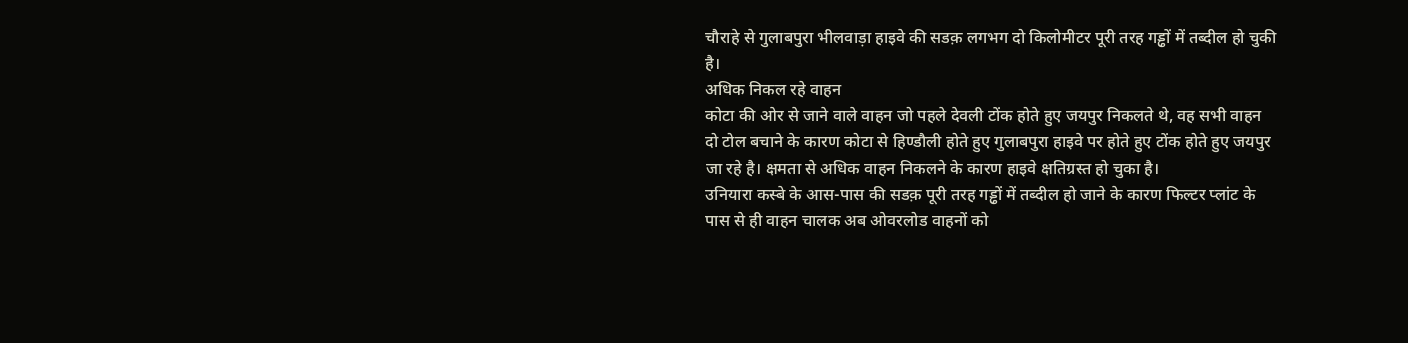चौराहे से गुलाबपुरा भीलवाड़ा हाइवे की सडक़ लगभग दो किलोमीटर पूरी तरह गड्ढों में तब्दील हो चुकी है।
अधिक निकल रहे वाहन
कोटा की ओर से जाने वाले वाहन जो पहले देवली टोंक होते हुए जयपुर निकलते थे, वह सभी वाहन दो टोल बचाने के कारण कोटा से हिण्डौली होते हुए गुलाबपुरा हाइवे पर होते हुए टोंक होते हुए जयपुर जा रहे है। क्षमता से अधिक वाहन निकलने के कारण हाइवे क्षतिग्रस्त हो चुका है।
उनियारा कस्बे के आस-पास की सडक़ पूरी तरह गड्ढों में तब्दील हो जाने के कारण फिल्टर प्लांट के पास से ही वाहन चालक अब ओवरलोड वाहनों को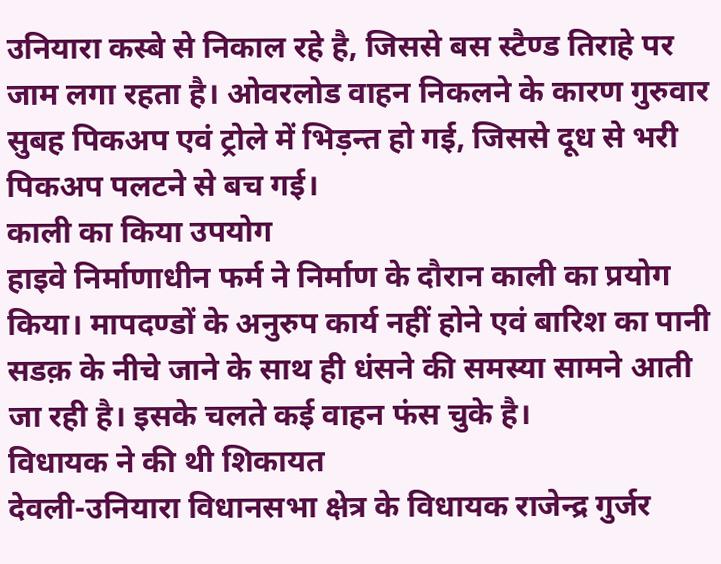उनियारा कस्बे से निकाल रहे है, जिससे बस स्टैण्ड तिराहे पर जाम लगा रहता है। ओवरलोड वाहन निकलने के कारण गुरुवार सुबह पिकअप एवं ट्रोले में भिड़न्त हो गई, जिससे दूध से भरी पिकअप पलटने से बच गई।
काली का किया उपयोग
हाइवे निर्माणाधीन फर्म ने निर्माण के दौरान काली का प्रयोग किया। मापदण्डों के अनुरुप कार्य नहीं होने एवं बारिश का पानी सडक़ के नीचे जाने के साथ ही धंसने की समस्या सामने आती जा रही है। इसके चलते कई वाहन फंस चुके है।
विधायक ने की थी शिकायत
देवली-उनियारा विधानसभा क्षेत्र के विधायक राजेन्द्र गुर्जर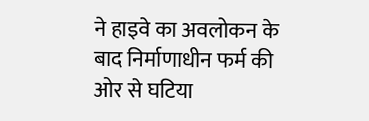ने हाइवे का अवलोकन के बाद निर्माणाधीन फर्म की ओर से घटिया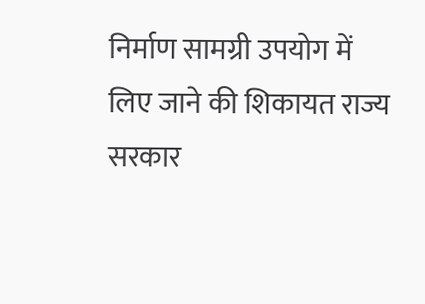निर्माण सामग्री उपयोग में लिए जाने की शिकायत राज्य सरकार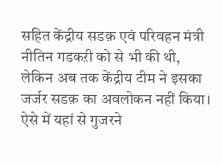सहित केंद्रीय सडक़ एवं परिवहन मंत्री नीतिन गडकऱी को से भी की थी, लेकिन अब तक केंद्रीय टीम ने इसका जर्जर सडक़ का अवलोकन नहीं किया। ऐसे में यहां से गुजरने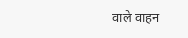वाले वाहन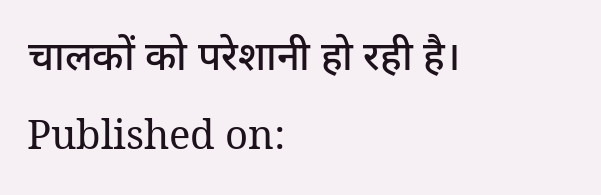चालकों को परेशानी हो रही है।
Published on: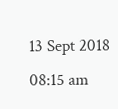13 Sept 2018 08:15 am